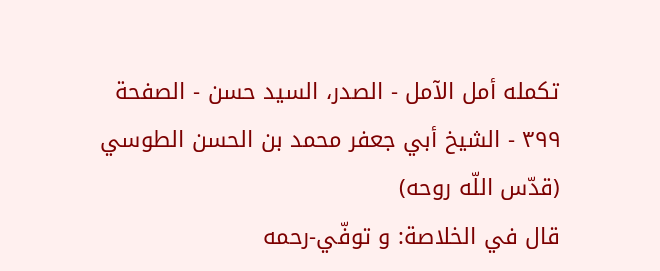تكمله أمل الآمل - الصدر، السيد حسن - الصفحة ٣٩٩ - الشيخ أبي جعفر محمد بن الحسن الطوسي (قدّس اللّه روحه)
قال في الخلاصة: و توفّي-رحمه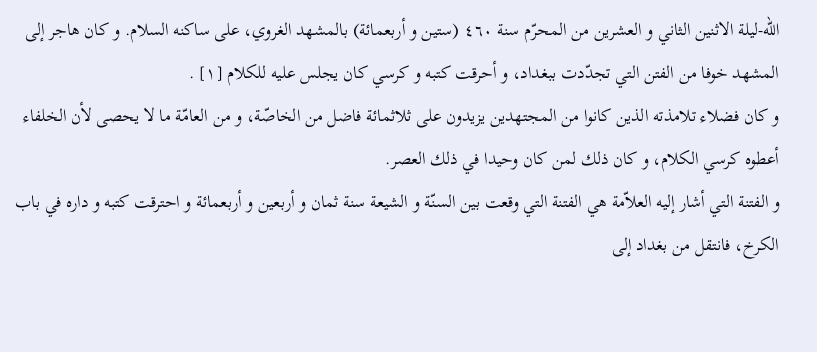اللّه-ليلة الاثنين الثاني و العشرين من المحرّم سنة ٤٦٠ (ستين و أربعمائة) بالمشهد الغروي، على ساكنه السلام. و كان هاجر إلى المشهد خوفا من الفتن التي تجدّدت ببغداد، و أحرقت كتبه و كرسي كان يجلس عليه للكلام [١] .
و كان فضلاء تلامذته الذين كانوا من المجتهدين يزيدون على ثلاثمائة فاضل من الخاصّة، و من العامّة ما لا يحصى لأن الخلفاء أعطوه كرسي الكلام، و كان ذلك لمن كان وحيدا في ذلك العصر.
و الفتنة التي أشار إليه العلاّمة هي الفتنة التي وقعت بين السنّة و الشيعة سنة ثمان و أربعين و أربعمائة و احترقت كتبه و داره في باب الكرخ، فانتقل من بغداد إلى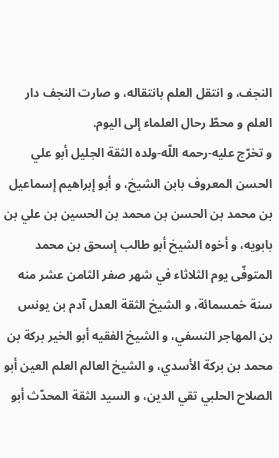النجف، و انتقل العلم بانتقاله، و صارت النجف دار العلم و محطّ رحال العلماء إلى اليوم.
و تخرّج عليه-رحمه اللّه-ولده الثقة الجليل أبو علي الحسن المعروف بابن الشيخ، و أبو إبراهيم إسماعيل بن محمد بن الحسن بن محمد بن الحسين بن علي بن بابويه، و أخوه الشيخ أبو طالب إسحق بن محمد المتوفّى يوم الثلاثاء في شهر صفر الثامن عشر منه سنة خمسمائة، و الشيخ الثقة العدل آدم بن يونس بن المهاجر النسفي، و الشيخ الفقيه أبو الخير بركة بن محمد بن بركة الأسدي، و الشيخ العالم العلم العين أبو الصلاح الحلبي تقي الدين، و السيد الثقة المحدّث أبو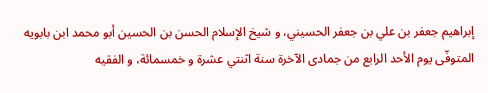إبراهيم جعفر بن علي بن جعفر الحسيني، و شيخ الإسلام الحسن بن الحسين أبو محمد ابن بابويه المتوفّى يوم الأحد الرابع من جمادى الآخرة سنة اثنتي عشرة و خمسمائة، و الفقيه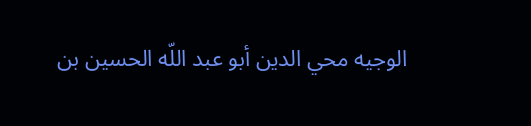الوجيه محي الدين أبو عبد اللّه الحسين بن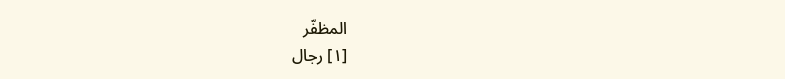المظفّر
[١] رجال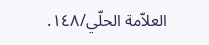العلاّمة الحلّي/١٤٨.